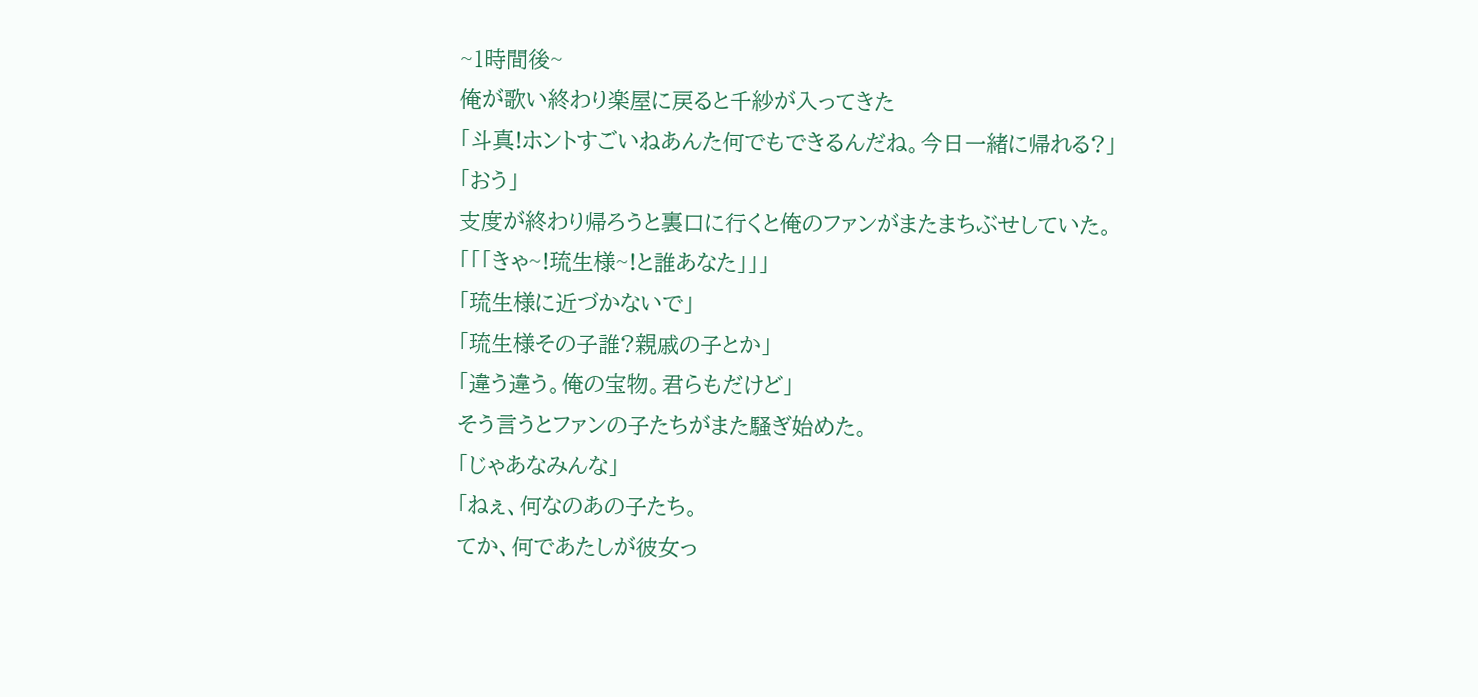~1時間後~
俺が歌い終わり楽屋に戻ると千紗が入ってきた
「斗真!ホントすごいねあんた何でもできるんだね。今日一緒に帰れる?」
「おう」
支度が終わり帰ろうと裏口に行くと俺のファンがまたまちぶせしていた。
「「「きゃ~!琉生様~!と誰あなた」」」
「琉生様に近づかないで」
「琉生様その子誰?親戚の子とか」
「違う違う。俺の宝物。君らもだけど」
そう言うとファンの子たちがまた騒ぎ始めた。
「じゃあなみんな」
「ねぇ、何なのあの子たち。
てか、何であたしが彼女っ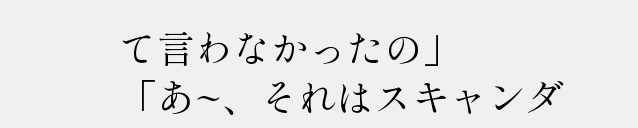て言わなかったの」
「あ~、それはスキャンダ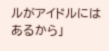ルがアイドルにはあるから」